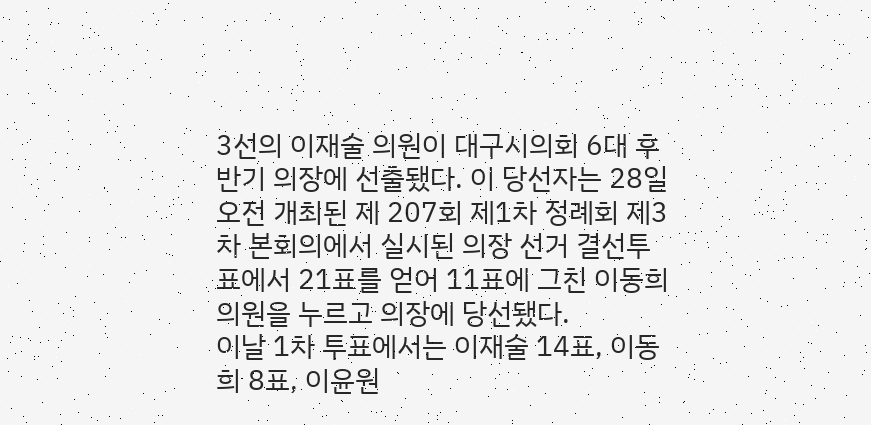3선의 이재술 의원이 대구시의회 6대 후반기 의장에 선출됐다. 이 당선자는 28일 오전 개최된 제 207회 제1차 정례회 제3차 본회의에서 실시된 의장 선거 결선투표에서 21표를 얻어 11표에 그친 이동희 의원을 누르고 의장에 당선됐다.
이날 1차 투표에서는 이재술 14표, 이동희 8표, 이윤원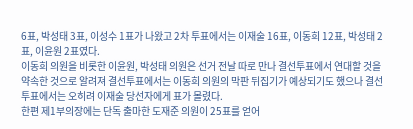6표, 박성태 3표, 이성수 1표가 나왔고 2차 투표에서는 이재술 16표, 이동희 12표, 박성태 2표, 이윤원 2표였다.
이동희 의원을 비롯한 이윤원, 박성태 의원은 선거 전날 따로 만나 결선투표에서 연대할 것을 약속한 것으로 알려져 결선투표에서는 이동희 의원의 막판 뒤집기가 예상되기도 했으나 결선투표에서는 오히려 이재술 당선자에게 표가 몰렸다.
한편 제1부의장에는 단독 출마한 도재준 의원이 25표를 얻어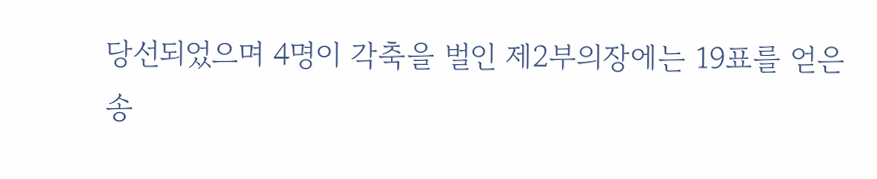당선되었으며 4명이 각축을 벌인 제2부의장에는 19표를 얻은 송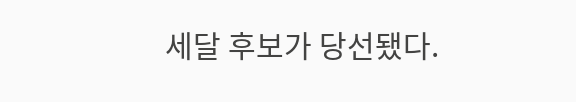세달 후보가 당선됐다.